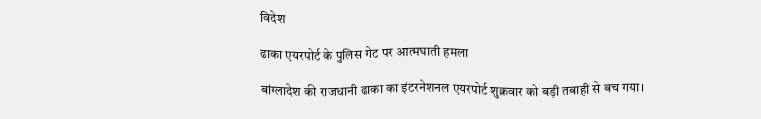विदेश

ढाका एयरपोर्ट के पुलिस गेट पर आत्मघाती हमला

बांग्लादेश की राजधानी ढाका का इंटरनेशनल एयरपोर्ट शुक्रवार को बड़ी तबाही से बच गया।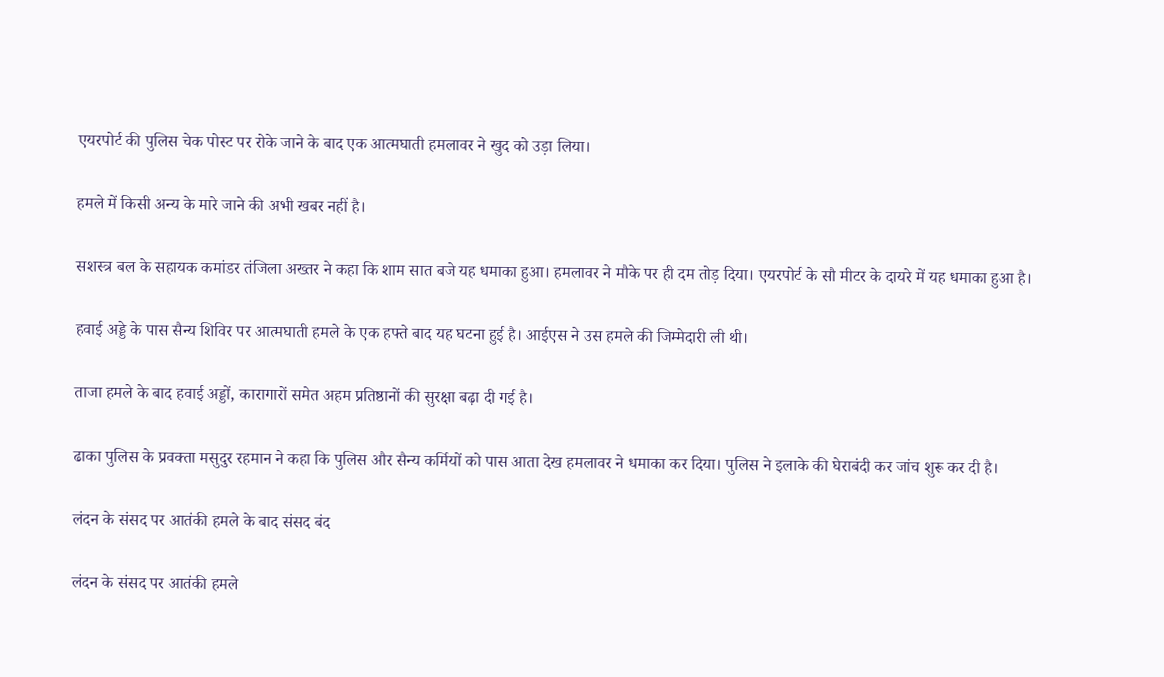एयरपोर्ट की पुलिस चेक पोस्ट पर रोके जाने के बाद एक आत्मघाती हमलावर ने खुद को उड़ा लिया।

हमले में किसी अन्य के मारे जाने की अभी खबर नहीं है।

सशस्त्र बल के सहायक कमांडर तंजिला अख्तर ने कहा कि शाम सात बजे यह धमाका हुआ। हमलावर ने मौके पर ही दम तोड़ दिया। एयरपोर्ट के सौ मीटर के दायरे में यह धमाका हुआ है।

हवाई अड्डे के पास सैन्य शिविर पर आत्मघाती हमले के एक हफ्ते बाद यह घटना हुई है। आईएस ने उस हमले की जिम्मेदारी ली थी।

ताजा हमले के बाद हवाई अड्डों, कारागारों समेत अहम प्रतिष्ठानों की सुरक्षा बढ़ा दी गई है।

ढाका पुलिस के प्रवक्ता मसुदुर रहमान ने कहा कि पुलिस और सैन्य कर्मियों को पास आता देख हमलावर ने धमाका कर दिया। पुलिस ने इलाके की घेराबंदी कर जांच शुरू कर दी है।

लंदन के संसद पर आतंकी हमले के बाद संसद बंद

लंदन के संसद पर आतंकी हमले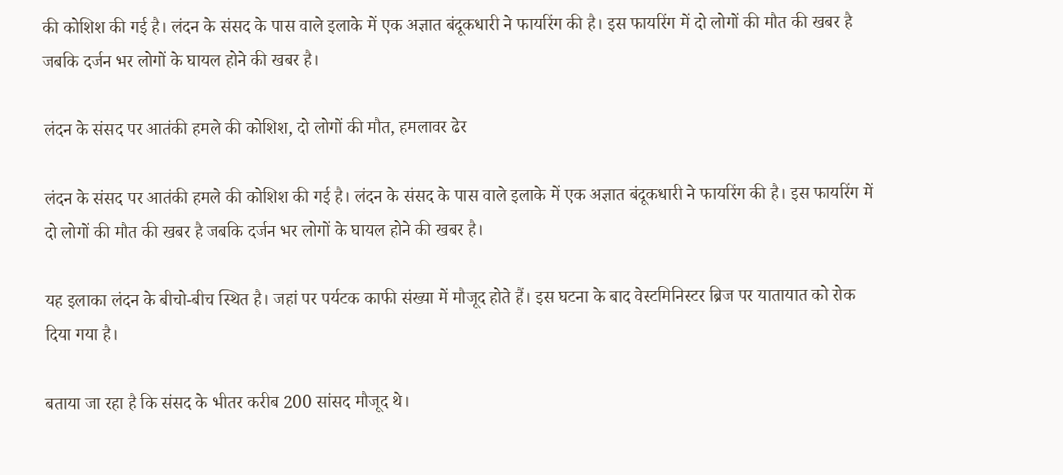की कोशिश की गई है। लंदन के संसद के पास वाले इलाके में एक अज्ञात बंदूकधारी ने फायरिंग की है। इस फायरिंग में दो लोगों की मौत की खबर है जबकि दर्जन भर लोगों के घायल होने की खबर है।

लंदन के संसद पर आतंकी हमले की कोशिश, दो लोगों की मौत, हमलावर ढेर

लंदन के संसद पर आतंकी हमले की कोशिश की गई है। लंदन के संसद के पास वाले इलाके में एक अज्ञात बंदूकधारी ने फायरिंग की है। इस फायरिंग में दो लोगों की मौत की खबर है जबकि दर्जन भर लोगों के घायल होने की खबर है।

यह इलाका लंदन के बीचो-बीच स्थित है। जहां पर पर्यटक काफी संख्या में मौजूद होते हैं। इस घटना के बाद वेस्टमिनिस्टर ब्रिज पर यातायात को रोक दिया गया है।

बताया जा रहा है कि संसद के भीतर करीब 200 सांसद मौजूद थे।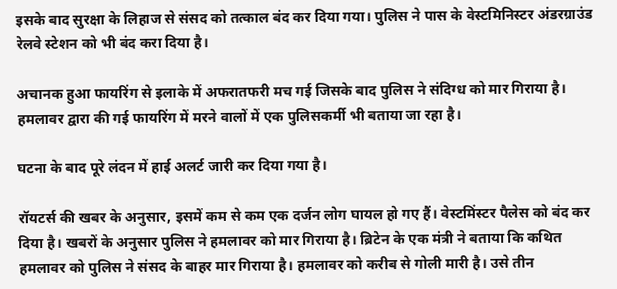इसके बाद सुरक्षा के लिहाज से संसद को तत्काल बंद कर दिया गया। पुलिस ने पास के वेस्टमिनिस्टर अंडरग्राउंड रेलवे स्टेशन को भी बंद करा दिया है।

अचानक हुआ फायरिंग से इलाके में अफरातफरी मच गई जिसके बाद पुलिस ने संदिग्ध को मार गिराया है। हमलावर द्वारा की गई फायरिंग में मरने वालों में एक पुलिसकर्मी भी बताया जा रहा है।

घटना के बाद पूरे लंदन में हाई अलर्ट जारी कर दिया गया है।

रॉयटर्स की खबर के अनुसार, इसमें कम से कम एक दर्जन लोग घायल हो गए हैं। वेस्‍टमिंस्‍टर पैलेस को बंद कर दिया है। खबरों के अनुसार पुलिस ने हमलावर को मार गिराया है। ब्रिटेन के एक मंत्री ने बताया कि कथित हमलावर को पुलिस ने संसद के बाहर मार गिराया है। हमलावर को करीब से गोली मारी है। उसे तीन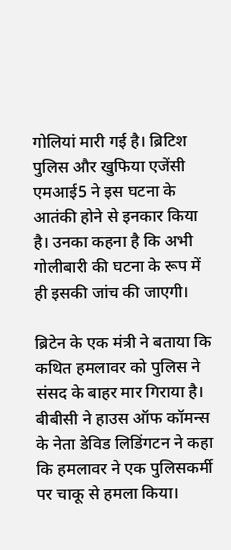गोलियां मारी गई है। ब्रिटिश पुलिस और खुफिया एजेंसी एमआई5 ने इस घटना के आतंकी होने से इनकार किया है। उनका कहना है कि अभी गोलीबारी की घटना के रूप में ही इसकी जांच की जाएगी।

ब्रिटेन के एक मंत्री ने बताया कि कथित हमलावर को पुलिस ने संसद के बाहर मार गिराया है। बीबीसी ने हाउस ऑफ कॉमन्‍स के नेता डेविड लिडिंगटन ने कहा कि हमलावर ने एक पुलिसकर्मी पर चाकू से हमला किया।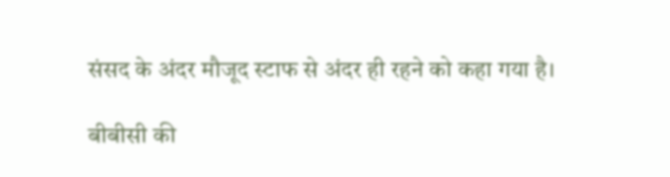संसद के अंदर मौजूद स्‍टाफ से अंदर ही रहने को कहा गया है।

बीबीसी की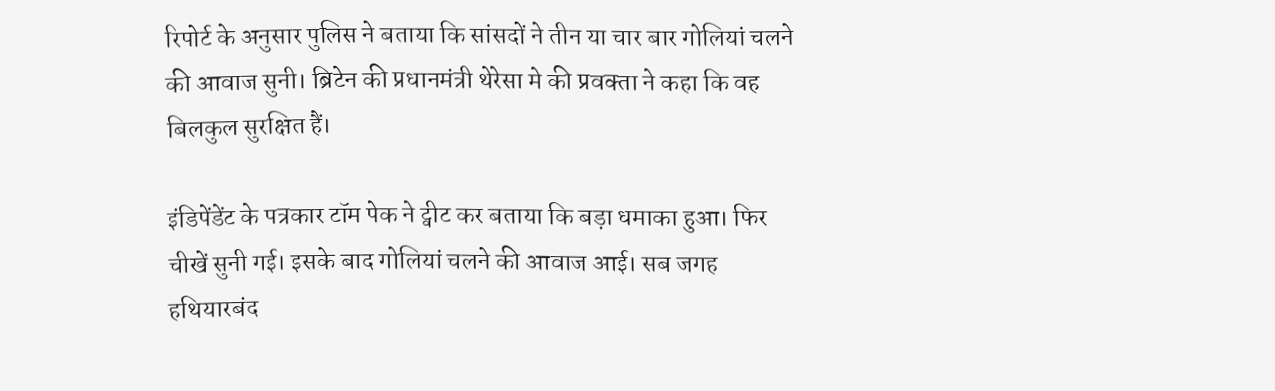रिपोर्ट के अनुसार पुलिस ने बताया कि सांसदों ने तीन या चार बार गोलियां चलने की आवाज सुनी। ब्रिटेन की प्रधानमंत्री थेरेसा मे की प्रवक्‍ता ने कहा कि वह बिलकुल सुरक्षित हैं।

इंडिपेंडेंट के पत्रकार टॉम पेक ने ट्वीट कर बताया कि बड़ा धमाका हुआ। फिर चीखें सुनी गई। इसके बाद गोलियां चलने की आवाज आई। सब जगह हथियारबंद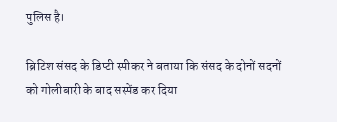पुलिस है।

ब्रिटिश संसद के डिप्टी स्‍पीकर ने बताया कि संसद के दोनों सदनों को गोलीबारी के बाद सस्‍पेंड कर दिया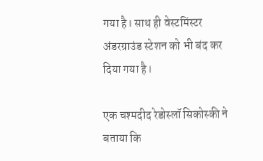गया है। साथ ही वेस्‍टमिंस्‍टर अंडरग्राउंड स्‍टेशन को भी बंद कर दिया गया है।

एक चश्‍मदीद रेडोस्‍लॉ सिकोस्की ने बताया कि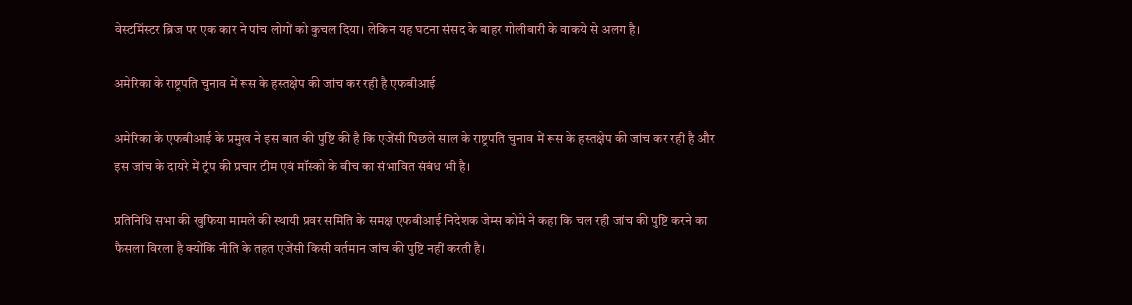वेस्‍टमिंस्‍टर ब्रिज पर एक कार ने पांच लोगों को कुचल दिया। लेकिन यह घटना संसद के बाहर गोलीबारी के वाकये से अलग है।

अमेरिका के राष्ट्रपति चुनाव में रूस के हस्तक्षेप की जांच कर रही है एफबीआई

अमेरिका के एफबीआई के प्रमुख ने इस बात की पुष्टि की है कि एजेंसी पिछले साल के राष्ट्रपति चुनाव में रूस के हस्तक्षेप की जांच कर रही है और इस जांच के दायरे में ट्रंप की प्रचार टीम एवं मॉस्को के बीच का संभावित संबंध भी है।

प्रतिनिधि सभा की खुफिया मामले की स्थायी प्रवर समिति के समक्ष एफबीआई निदेशक जेम्स कोमे ने कहा कि चल रही जांच की पुष्टि करने का फैसला विरला है क्योंकि नीति के तहत एजेंसी किसी वर्तमान जांच की पुष्टि नहीं करती है।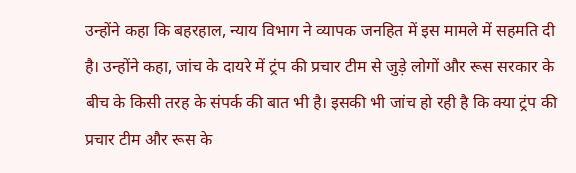उन्होंने कहा कि बहरहाल, न्याय विभाग ने व्यापक जनहित में इस मामले में सहमति दी है। उन्होंने कहा, जांच के दायरे में ट्रंप की प्रचार टीम से जुड़े लोगों और रूस सरकार के बीच के किसी तरह के संपर्क की बात भी है। इसकी भी जांच हो रही है कि क्या ट्रंप की प्रचार टीम और रूस के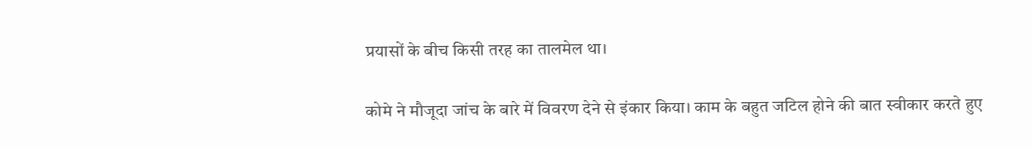प्रयासों के बीच किसी तरह का तालमेल था।

कोमे ने मौजूदा जांच के बारे में विवरण देने से इंकार किया। काम के बहुत जटिल होने की बात स्वीकार करते हुए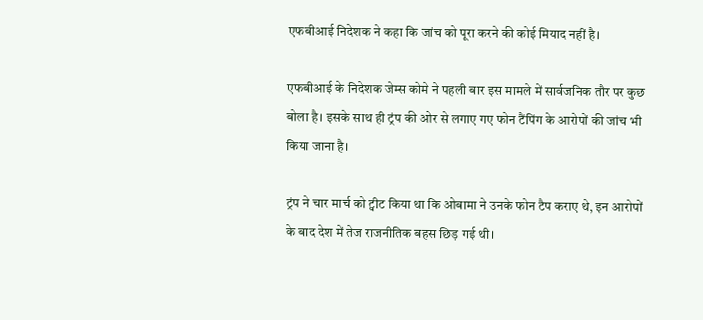एफबीआई निदेशक ने कहा कि जांच को पूरा करने की कोई मियाद नहीं है।

एफबीआई के निदेशक जेम्स कोमे ने पहली बार इस मामले में सार्वजनिक तौर पर कुछ बोला है। इसके साथ ही ट्रंप की ओर से लगाए गए फोन टैंपिंग के आरोपों की जांच भी किया जाना है।

ट्रंप ने चार मार्च को ट्वीट किया था कि ओबामा ने उनके फोन टैप कराए थे, इन आरोपों के बाद देश में तेज राजनीतिक बहस छिड़ गई थी।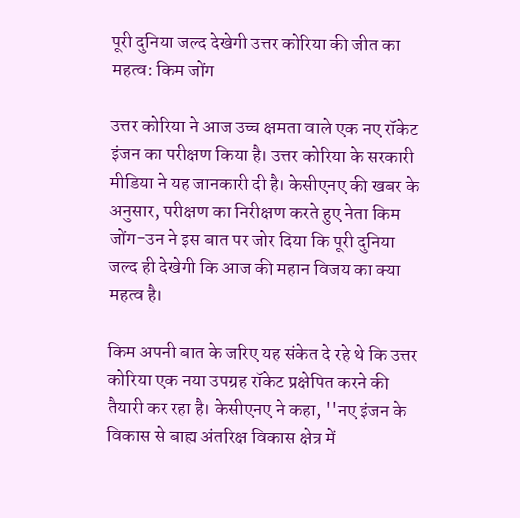पूरी दुनिया जल्द देखेगी उत्तर कोरिया की जीत का महत्व: किम जोंग

उत्तर कोरिया ने आज उच्च क्षमता वाले एक नए रॉकेट इंजन का परीक्षण किया है। उत्तर कोरिया के सरकारी मीडिया ने यह जानकारी दी है। केसीएनए की खबर के अनुसार, परीक्षण का निरीक्षण करते हुए नेता किम जोंग-उन ने इस बात पर जोर दिया कि पूरी दुनिया जल्द ही देखेगी कि आज की महान विजय का क्या महत्व है।

किम अपनी बात के जरिए यह संकेत दे रहे थे कि उत्तर कोरिया एक नया उपग्रह रॉकेट प्रक्षेपित करने की तैयारी कर रहा है। केसीएनए ने कहा, ''नए इंजन के विकास से बाह्य अंतरिक्ष विकास क्षेत्र में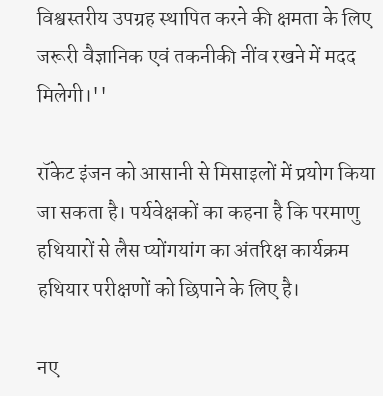विश्वस्तरीय उपग्रह स्थापित करने की क्षमता के लिए जरूरी वैज्ञानिक एवं तकनीकी नींव रखने में मदद मिलेगी।''

रॉकेट इंजन को आसानी से मिसाइलों में प्रयोग किया जा सकता है। पर्यवेक्षकों का कहना है कि परमाणु हथियारों से लैस प्योंगयांग का अंतरिक्ष कार्यक्रम हथियार परीक्षणों को छिपाने के लिए है।

नए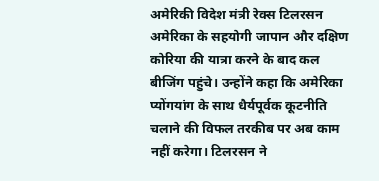अमेरिकी विदेश मंत्री रेक्स टिलरसन अमेरिका के सहयोगी जापान और दक्षिण कोरिया की यात्रा करने के बाद कल बीजिंग पहुंचे। उन्होंने कहा कि अमेरिका प्योंगयांग के साथ धैर्यपूर्वक कूटनीति चलाने की विफल तरकीब पर अब काम नहीं करेगा। टिलरसन ने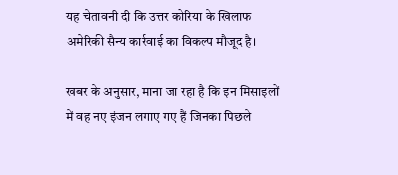यह चेतावनी दी कि उत्तर कोरिया के खिलाफ अमेरिकी सैन्य कार्रवाई का विकल्प मौजूद है।

खबर के अनुसार, माना जा रहा है कि इन मिसाइलों में वह नए इंजन लगाए गए हैं जिनका पिछले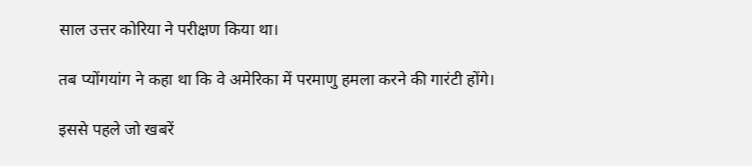साल उत्तर कोरिया ने परीक्षण किया था।

तब प्योंगयांग ने कहा था कि वे अमेरिका में परमाणु हमला करने की गारंटी होंगे।

इससे पहले जो खबरें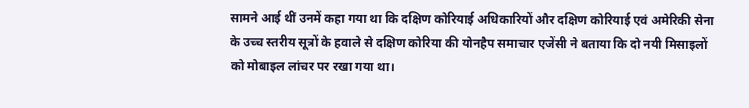सामने आई थीं उनमें कहा गया था कि दक्षिण कोरियाई अधिकारियों और दक्षिण कोरियाई एवं अमेरिकी सेना के उच्च स्तरीय सूत्रों के हवाले से दक्षिण कोरिया की योनहैप समाचार एजेंसी ने बताया कि दो नयी मिसाइलों को मोबाइल लांचर पर रखा गया था।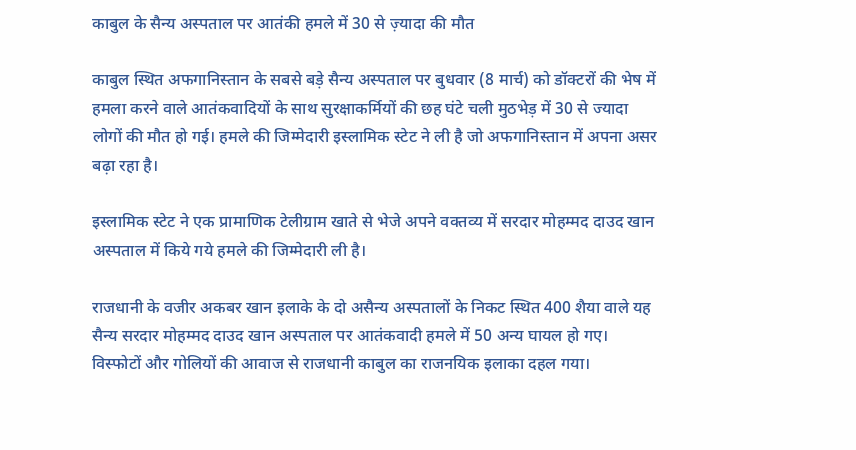काबुल के सैन्य अस्पताल पर आतंकी हमले में 30 से ज़्यादा की मौत

काबुल स्थित अफगानिस्तान के सबसे बड़े सैन्य अस्पताल पर बुधवार (8 मार्च) को डॉक्टरों की भेष में हमला करने वाले आतंकवादियों के साथ सुरक्षाकर्मियों की छह घंटे चली मुठभेड़ में 30 से ज्यादा लोगों की मौत हो गई। हमले की जिम्मेदारी इस्लामिक स्टेट ने ली है जो अफगानिस्तान में अपना असर बढ़ा रहा है।

इस्लामिक स्टेट ने एक प्रामाणिक टेलीग्राम खाते से भेजे अपने वक्तव्य में सरदार मोहम्मद दाउद खान अस्पताल में किये गये हमले की जिम्मेदारी ली है।

राजधानी के वजीर अकबर खान इलाके के दो असैन्य अस्पतालों के निकट स्थित 400 शैया वाले यह सैन्य सरदार मोहम्मद दाउद खान अस्पताल पर आतंकवादी हमले में 50 अन्य घायल हो गए। विस्फोटों और गोलियों की आवाज से राजधानी काबुल का राजनयिक इलाका दहल गया।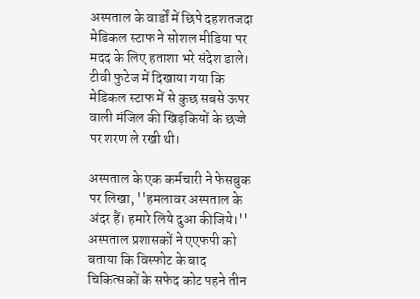अस्पताल के वार्डों में छिपे दहशतजदा मेडिकल स्टाफ ने सोशल मीडिया पर मदद के लिए हताशा भरे संदेश डाले। टीवी फुटेज में दिखाया गया कि मेडिकल स्टाफ में से कुछ सबसे ऊपर वाली मंजिल की खिड़कियों के छज्जे पर शरण ले रखी थी।

अस्पताल के एक कर्मचारी ने फेसबुक पर लिखा, ''हमलावर अस्पताल के अंदर हैं। हमारे लिये दुआ कीजिये।'' अस्पताल प्रशासकों ने एएफपी को बताया कि विस्फोट के बाद चिकित्सकों के सफेद कोट पहने तीन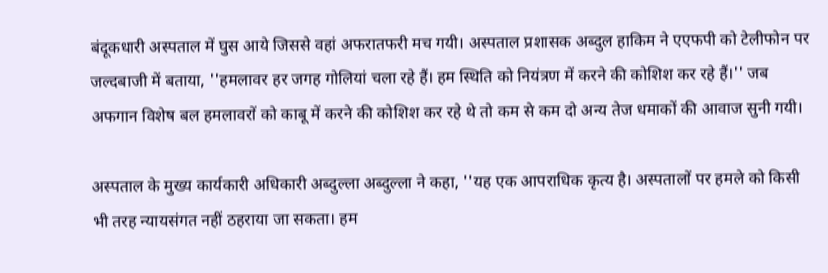बंदूकधारी अस्पताल में घुस आये जिससे वहां अफरातफरी मच गयी। अस्पताल प्रशासक अब्दुल हाकिम ने एएफपी को टेलीफोन पर जल्दबाजी में बताया, ''हमलावर हर जगह गोलियां चला रहे हैं। हम स्थिति को नियंत्रण में करने की कोशिश कर रहे हैं।'' जब अफगान विशेष बल हमलावरों को काबू में करने की कोशिश कर रहे थे तो कम से कम दो अन्य तेज धमाकों की आवाज सुनी गयी।

अस्पताल के मुख्य कार्यकारी अधिकारी अब्दुल्ला अब्दुल्ला ने कहा, ''यह एक आपराधिक कृत्य है। अस्पतालों पर हमले को किसी भी तरह न्यायसंगत नहीं ठहराया जा सकता। हम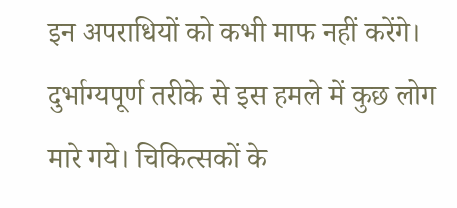इन अपराधियों को कभी माफ नहीं करेंगे। दुर्भाग्यपूर्ण तरीके से इस हमले में कुछ लोग मारे गये। चिकित्सकों के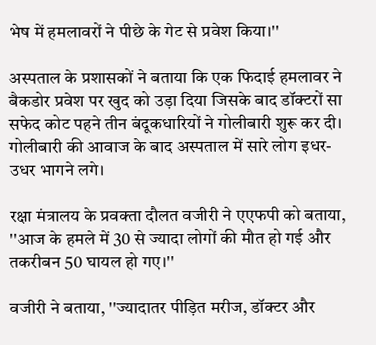भेष में हमलावरों ने पीछे के गेट से प्रवेश किया।''

अस्पताल के प्रशासकों ने बताया कि एक फिदाई हमलावर ने बैकडोर प्रवेश पर खुद को उड़ा दिया जिसके बाद डॉक्टरों सा सफेद कोट पहने तीन बंदूकधारियों ने गोलीबारी शुरू कर दी। गोलीबारी की आवाज के बाद अस्पताल में सारे लोग इधर-उधर भागने लगे।

रक्षा मंत्रालय के प्रवक्ता दौलत वजीरी ने एएफपी को बताया, ''आज के हमले में 30 से ज्यादा लोगों की मौत हो गई और तकरीबन 50 घायल हो गए।''

वजीरी ने बताया, ''ज्यादातर पीड़ित मरीज, डॉक्टर और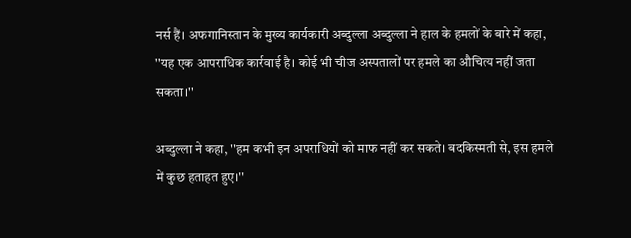नर्स हैं। अफगानिस्तान के मुख्य कार्यकारी अब्दुल्ला अब्दुल्ला ने हाल के हमलों के बारे में कहा, ''यह एक आपराधिक कार्रवाई है। कोई भी चीज अस्पतालों पर हमले का औचित्य नहीं जता सकता।''

अब्दुल्ला ने कहा, ''हम कभी इन अपराधियों को माफ नहीं कर सकते। बदकिस्मती से, इस हमले में कुछ हताहत हुए।''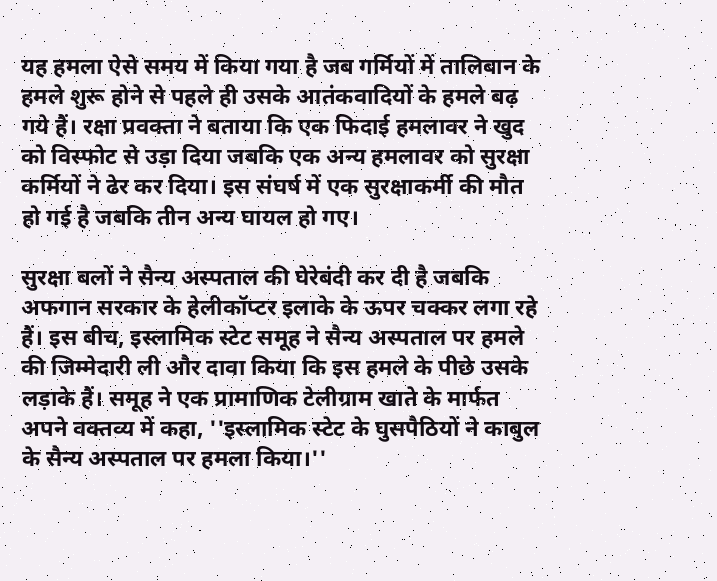यह हमला ऐसे समय में किया गया है जब गर्मियों में तालिबान के हमले शुरू होने से पहले ही उसके आतंकवादियों के हमले बढ़ गये हैं। रक्षा प्रवक्ता ने बताया कि एक फिदाई हमलावर ने खुद को विस्फोट से उड़ा दिया जबकि एक अन्य हमलावर को सुरक्षा कर्मियों ने ढेर कर दिया। इस संघर्ष में एक सुरक्षाकर्मी की मौत हो गई है जबकि तीन अन्य घायल हो गए।

सुरक्षा बलों ने सैन्य अस्पताल की घेरेबंदी कर दी है जबकि अफगान सरकार के हेलीकॉप्टर इलाके के ऊपर चक्कर लगा रहे हैं। इस बीच, इस्लामिक स्टेट समूह ने सैन्य अस्पताल पर हमले की जिम्मेदारी ली और दावा किया कि इस हमले के पीछे उसके लड़ाके हैं। समूह ने एक प्रामाणिक टेलीग्राम खाते के मार्फत अपने वक्तव्य में कहा, ''इस्लामिक स्टेट के घुसपैठियों ने काबुल के सैन्य अस्पताल पर हमला किया।''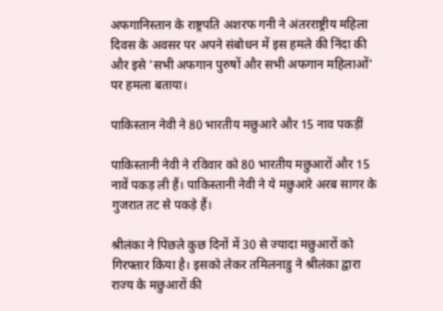अफगानिस्तान के राष्ट्रपति अशरफ गनी ने अंतरराष्ट्रीय महिला दिवस के अवसर पर अपने संबोधन में इस हमले की निंदा की और इसे 'सभी अफगान पुरुषों और सभी अफगान महिलाओं' पर हमला बताया।

पाकिस्तान नेवी ने 80 भारतीय मछुआरे और 15 नाव पकड़ीं

पाकिस्तानी नेवी ने रविवार को 80 भारतीय मछुआरों और 15 नावें पकड़ ली हैं। पाकिस्तानी नेवी ने ये मछुआरे अरब सागर के गुजरात तट से पकड़े हैं।

श्रीलंका ने पिछले कुछ दिनों में 30 से ज्यादा मछुआरों को गिरफ्तार किया है। इसको लेकर तमिलनाडु ने श्रीलंका द्वारा राज्य के मछुआरों की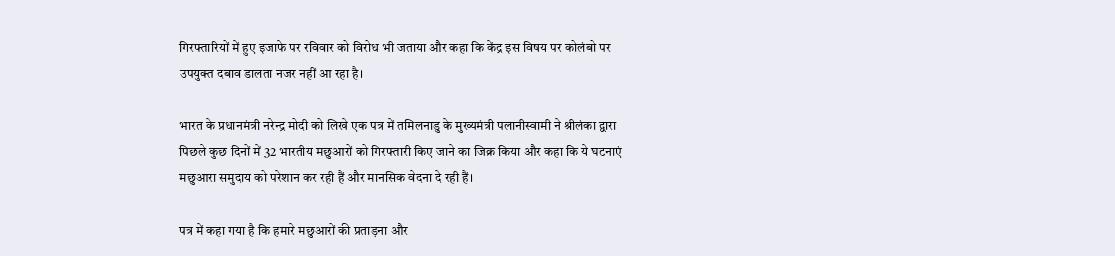गिरफ्तारियों में हुए इजाफे पर रविवार को विरोध भी जताया और कहा कि केंद्र इस विषय पर कोलंबो पर उपयुक्त दबाव डालता नजर नहीं आ रहा है।

भारत के प्रधानमंत्री नरेन्द्र मोदी को लिखे एक पत्र में तमिलनाडु के मुख्यमंत्री पलानीस्वामी ने श्रीलंका द्वारा पिछले कुछ दिनों में 32 भारतीय मछुआरों को गिरफ्तारी किए जाने का जिक्र किया और कहा कि ये घटनाएं मछुआरा समुदाय को परेशान कर रही हैं और मानसिक वेदना दे रही हैं।

पत्र में कहा गया है कि हमारे मछुआरों की प्रताड़ना और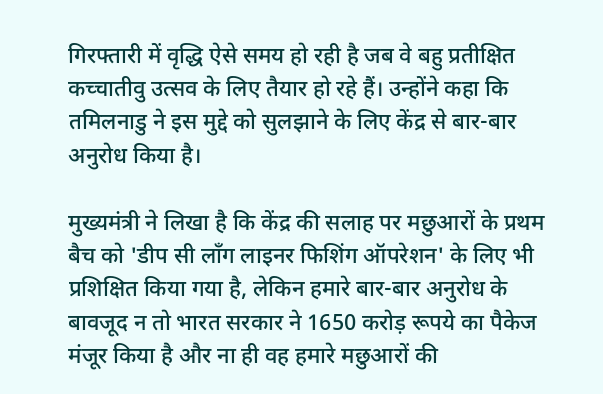गिरफ्तारी में वृद्धि ऐसे समय हो रही है जब वे बहु प्रतीक्षित कच्चातीवु उत्सव के लिए तैयार हो रहे हैं। उन्होंने कहा कि तमिलनाडु ने इस मुद्दे को सुलझाने के लिए केंद्र से बार-बार अनुरोध किया है।

मुख्यमंत्री ने लिखा है कि केंद्र की सलाह पर मछुआरों के प्रथम बैच को 'डीप सी लॉंग लाइनर फिशिंग ऑपरेशन' के लिए भी प्रशिक्षित किया गया है, लेकिन हमारे बार-बार अनुरोध के बावजूद न तो भारत सरकार ने 1650 करोड़ रूपये का पैकेज मंजूर किया है और ना ही वह हमारे मछुआरों की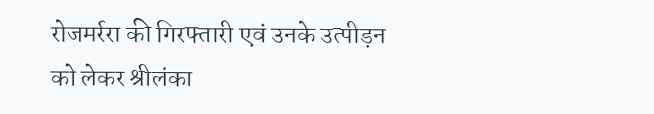रोजमर्ररा की गिरफ्तारी एवं उनके उत्पीड़न को लेकर श्रीलंका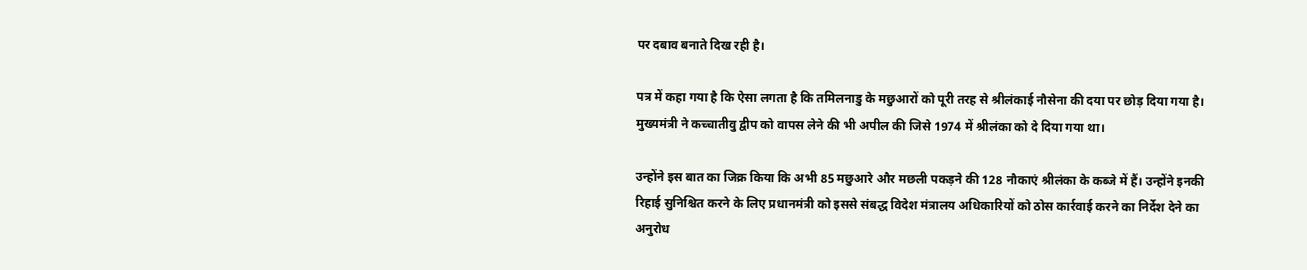पर दबाव बनाते दिख रही है।

पत्र में कहा गया है कि ऐसा लगता है कि तमिलनाडु के मछुआरों को पूरी तरह से श्रीलंकाई नौसेना की दया पर छोड़ दिया गया है। मुख्यमंत्री ने कच्चातीवु द्वीप को वापस लेने की भी अपील की जिसे 1974 में श्रीलंका को दे दिया गया था।

उन्होंने इस बात का जिक्र किया कि अभी 85 मछुआरे और मछली पकड़ने की 128 नौकाएं श्रीलंका के कब्जे में हैं। उन्होंने इनकी रिहाई सुनिश्चित करने के लिए प्रधानमंत्री को इससे संबद्ध विदेश मंत्रालय अधिकारियों को ठोस कार्रवाई करने का निर्देश देने का अनुरोध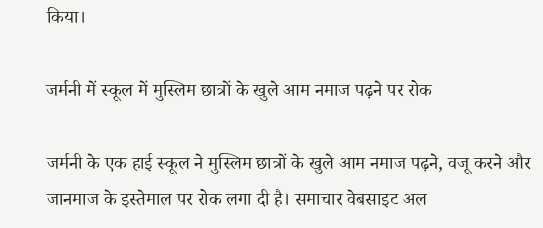किया।

जर्मनी में स्कूल में मुस्लिम छात्रों के खुले आम नमाज पढ़ने पर रोक

जर्मनी के एक हाई स्कूल ने मुस्लिम छात्रों के खुले आम नमाज पढ़ने, वजू करने और जानमाज के इस्तेमाल पर रोक लगा दी है। समाचार वेबसाइट अल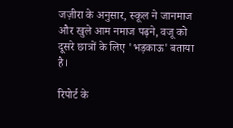जज़ीरा के अनुसार, स्कूल ने जानमाज और खुले आम नमाज पढ़ने, वजू को दूसरे छात्रों के लिए 'भड़काऊ' बताया है।

रिपोर्ट के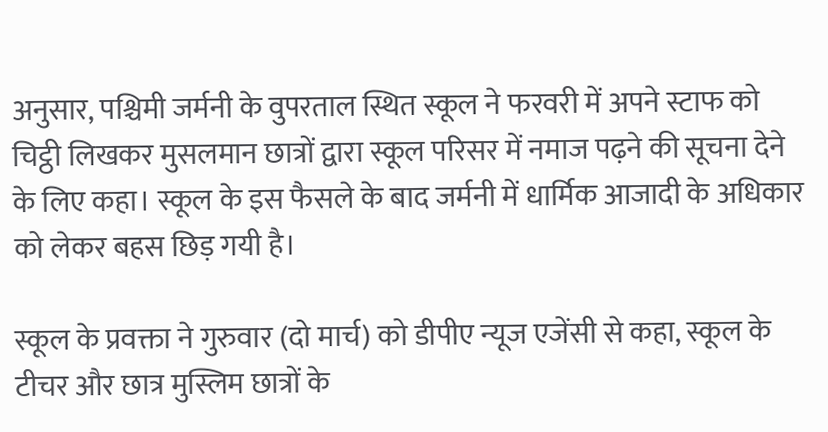अनुसार, पश्चिमी जर्मनी के वुपरताल स्थित स्कूल ने फरवरी में अपने स्टाफ को चिट्ठी लिखकर मुसलमान छात्रों द्वारा स्कूल परिसर में नमाज पढ़ने की सूचना देने के लिए कहा। स्कूल के इस फैसले के बाद जर्मनी में धार्मिक आजादी के अधिकार को लेकर बहस छिड़ गयी है।

स्कूल के प्रवक्ता ने गुरुवार (दो मार्च) को डीपीए न्यूज एजेंसी से कहा, स्कूल के टीचर और छात्र मुस्लिम छात्रों के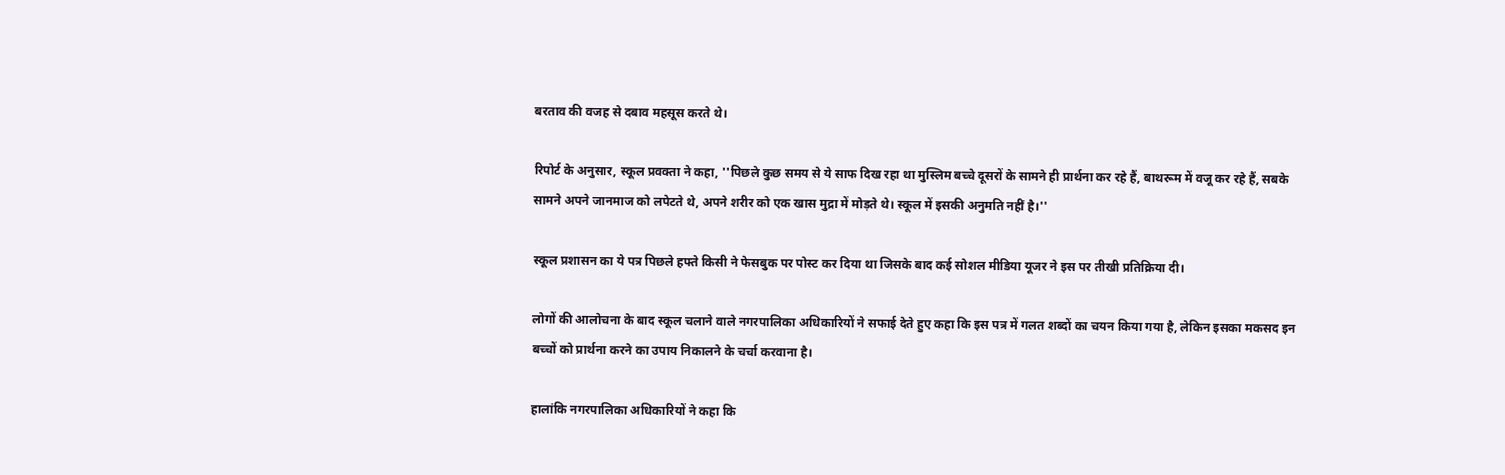बरताव की वजह से दबाव महसूस करते थे।

रिपोर्ट के अनुसार, स्कूल प्रवक्ता ने कहा, ''पिछले कुछ समय से ये साफ दिख रहा था मुस्लिम बच्चे दूसरों के सामने ही प्रार्थना कर रहे हैं, बाथरूम में वजू कर रहे हैं, सबके सामने अपने जानमाज को लपेटते थे, अपने शरीर को एक खास मुद्रा में मोड़ते थे। स्कूल में इसकी अनुमति नहीं है।''

स्कूल प्रशासन का ये पत्र पिछले हफ्ते किसी ने फेसबुक पर पोस्ट कर दिया था जिसके बाद कई सोशल मीडिया यूजर ने इस पर तीखी प्रतिक्रिया दी।

लोगों की आलोचना के बाद स्कूल चलाने वाले नगरपालिका अधिकारियों ने सफाई देते हुए कहा कि इस पत्र में गलत शब्दों का चयन किया गया है, लेकिन इसका मकसद इन बच्चों को प्रार्थना करने का उपाय निकालने के चर्चा करवाना है।

हालांकि नगरपालिका अधिकारियों ने कहा कि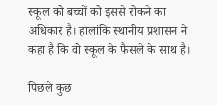स्कूल को बच्चों को इससे रोकने का अधिकार है। हालांकि स्थानीय प्रशासन ने कहा है कि वो स्कूल के फैसले के साथ है।

पिछले कुछ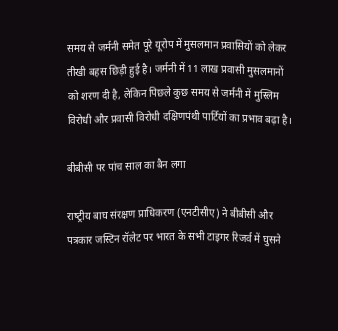समय से जर्मनी समेत पूरे यूरोप में मुसलमान प्रवासियों को लेकर तीखी बहस छिड़ी हुई है। जर्मनी में 11 लाख प्रवासी मुसलमानों को शरण दी है, लेकिन पिछले कुछ समय से जर्मनी में मुस्लिम विरोधी और प्रवासी विरोधी दक्षिणपंथी पार्टियों का प्रभाव बढ़ा है।

बीबीसी पर पांच साल का बैन लगा

राष्‍ट्रीय बाघ संरक्षण प्राधिकरण (एनटीसीए) ने बीबीसी और पत्रकार जस्टिन रॉलेट पर भारत के सभी टाइगर रिजर्व में घुसने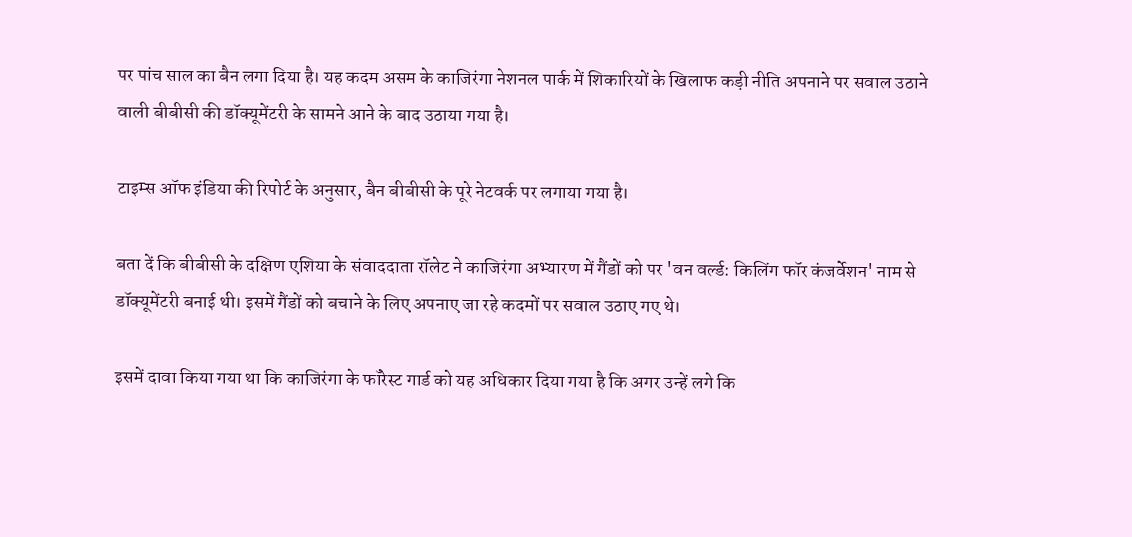पर पांच साल का बैन लगा दिया है। यह कदम असम के काजिरंगा नेशनल पार्क में शिकारियों के खिलाफ कड़ी नीति अपनाने पर सवाल उठाने वाली बीबीसी की डॉक्‍यूमेंटरी के सामने आने के बाद उठाया गया है।

टाइम्‍स ऑफ इंडिया की रिपोर्ट के अनुसार, बैन बीबीसी के पूरे नेटवर्क पर लगाया गया है।

बता दें कि बीबीसी के दक्षिण एशिया के संवाददाता रॉलेट ने काजिरंगा अभ्‍यारण में गैंडों को पर 'वन वर्ल्‍ड: किलिंग फॉर कंजर्वेशन' नाम से डॉक्‍यूमेंटरी बनाई थी। इसमें गैंडों को बचाने के लिए अपनाए जा रहे कदमों पर सवाल उठाए गए थे।

इसमें दावा किया गया था कि काजिरंगा के फॉरेस्‍ट गार्ड को यह अधिकार दिया गया है कि अगर उन्‍हें लगे कि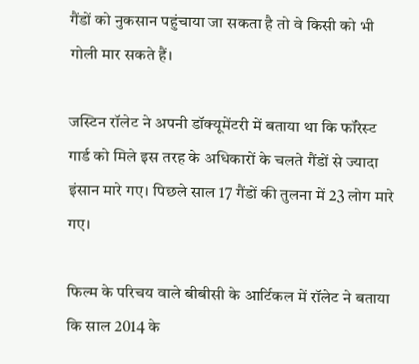गैंडों को नुकसान पहुंचाया जा सकता है तो वे किसी को भी गोली मार सकते हैं।

जस्टिन रॉलेट ने अपनी डॉक्‍यूमेंटरी में बताया था कि फॉरेस्‍ट गार्ड को मिले इस तरह के अधिकारों के चलते गैंडों से ज्‍यादा इंसान मारे गए। पिछले साल 17 गैंडों की तुलना में 23 लोग मारे गए।

फिल्‍म के परिचय वाले बीबीसी के आर्टिकल में रॉलेट ने बताया कि साल 2014 के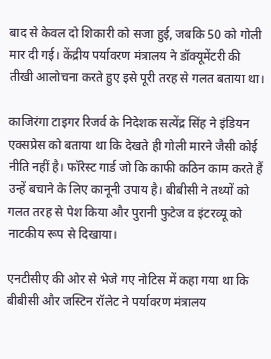बाद से केवल दो शिकारी को सजा हुई, जबकि 50 को गोली मार दी गई। केंद्रीय पर्यावरण मंत्रालय ने डॉक्‍यूमेंटरी की तीखी आलोचना करते हुए इसे पूरी तरह से गलत बताया था।

काजिरंगा टाइगर रिजर्व के निदेशक सत्‍येंद्र सिंह ने इंडियन एक्‍सप्रेस को बताया था कि देखते ही गोली मारने जैसी कोई नीति नहीं है। फॉरेस्‍ट गार्ड जो कि काफी कठिन काम करते हैं उन्‍हें बचाने के लिए कानूनी उपाय है। बीबीसी ने तथ्‍यों को गलत तरह से पेश किया और पुरानी फुटेज व इंटरव्यू को नाटकीय रूप से दिखाया।

एनटीसीए की ओर से भेजे गए नोटिस में कहा गया था कि बीबीसी और जस्टिन रॉलेट ने पर्यावरण मंत्रालय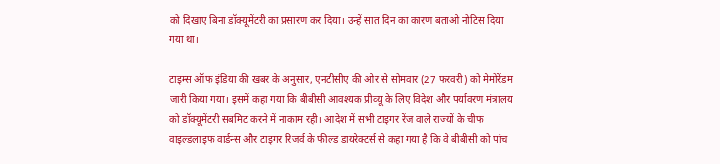को दिखाए बिना डॉक्‍यूमेंटरी का प्रसारण कर दिया। उन्‍हें सात दिन का कारण बताओ नोटिस दिया गया था।

टाइम्‍स ऑफ इंडिया की खबर के अनुसार, एनटीसीए की ओर से सोमवार (27 फरवरी) को मेमोरेंडम जारी किया गया। इसमें कहा गया कि बीबीसी आवश्‍यक प्रीव्‍यू के लिए विदेश और पर्यावरण मंत्रालय को डॉक्‍यूमेंटरी स‍बमिट करने में नाकाम रही। आदेश में सभी टाइगर रेंज वाले राज्‍यों के चीफ वाइल्‍डलाइफ वार्डन्‍स और टाइगर रिजर्व के फील्‍ड डायरेक्‍टर्स से कहा गया है कि वे बीबीसी को पांच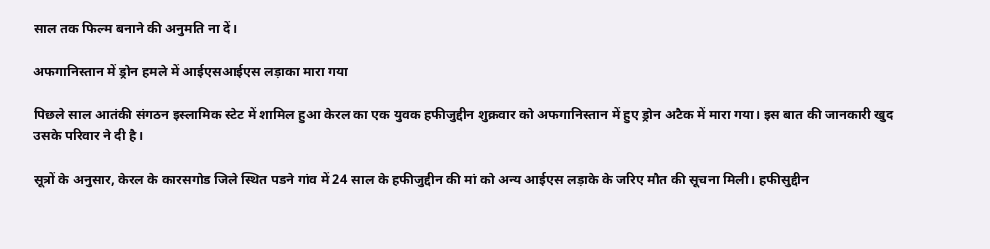साल तक फिल्‍म बनाने की अनुमति ना दें।

अफगानिस्तान में ड्रोन हमले में आईएसआईएस लड़ाका मारा गया

पिछले साल आतंकी संगठन इस्लामिक स्टेट में शामिल हुआ केरल का एक युवक हफीजुद्दीन शुक्रवार को अफगानिस्तान में हुए ड्रोन अटैक में मारा गया। इस बात की जानकारी खुद उसके परिवार ने दी है।

सूत्रों के अनुसार, केरल के कारसगोड जिले स्थित पडने गांव में 24 साल के हफीजुद्दीन की मां को अन्य आईएस लड़ाके के जरिए मौत की सूचना मिली। हफीसुद्दीन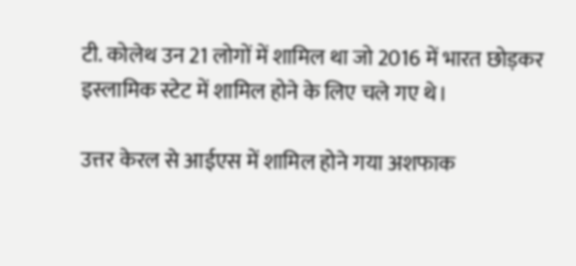टी. कोलेथ उन 21 लोगों में शामिल था जो 2016 में भारत छोड़कर इस्लामिक स्टेट में शामिल होने के लिए चले गए थे।

उत्तर केरल से आईएस में शामिल होने गया अशफाक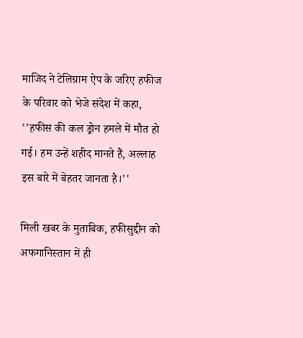माजिद ने टेलिग्राम ऐप के जरिए हफीज के परिवार को भेजे संदेश में कहा, ''हफीस की कल ड्रोन हमले में मौत हो गई। हम उन्हें शहीद मानते हैं, अल्लाह इस बारे में बेहतर जानता है।''

मिली खबर के मुताबिक, हफीसुद्दीन को अफगानिस्तान में ही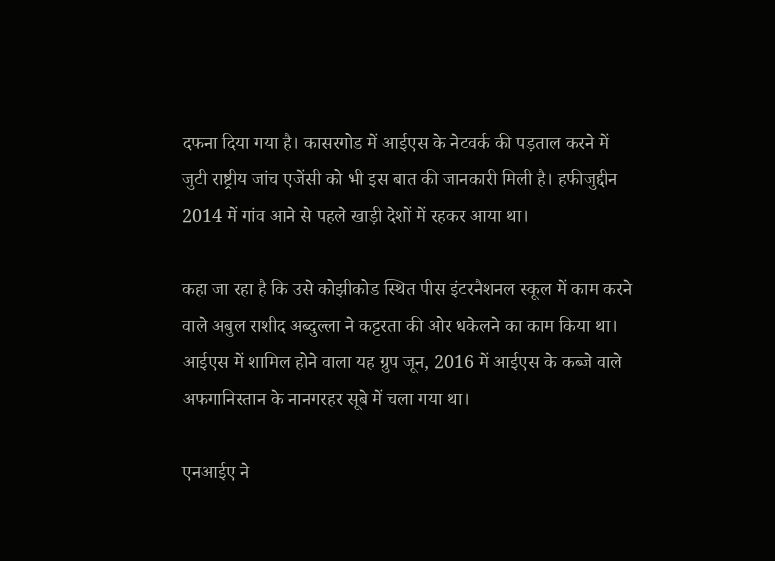दफना दिया गया है। कासरगोड में आईएस के नेटवर्क की पड़ताल करने में जुटी राष्ट्रीय जांच एजेंसी को भी इस बात की जानकारी मिली है। हफीजुद्दीन 2014 में गांव आने से पहले खाड़ी देशों में रहकर आया था।

कहा जा रहा है कि उसे कोझीकोड स्थित पीस इंटरनैशनल स्कूल में काम करने वाले अबुल राशीद अब्दुल्ला ने कट्टरता की ओर धकेलने का काम किया था। आईएस में शामिल होने वाला यह ग्रुप जून, 2016 में आईएस के कब्जे वाले अफगानिस्तान के नानगरहर सूबे में चला गया था।

एनआईए ने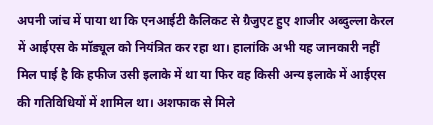अपनी जांच में पाया था कि एनआईटी कैलिकट से ग्रैजुएट हुए शाजीर अब्दुल्ला केरल में आईएस के मॉड्यूल को नियंत्रित कर रहा था। हालांकि अभी यह जानकारी नहीं मिल पाई है कि हफीज उसी इलाके में था या फिर वह किसी अन्य इलाके में आईएस की गतिविधियों में शामिल था। अशफाक से मिले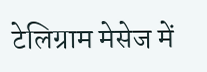टेलिग्राम मेसेज में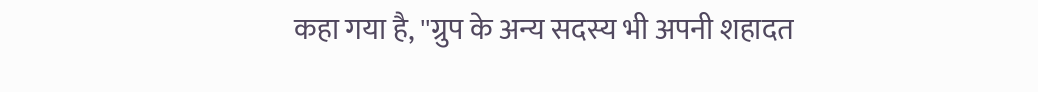कहा गया है, ''ग्रुप के अन्य सदस्य भी अपनी शहादत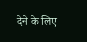देने के लिए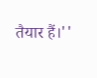तैयार हैं।''